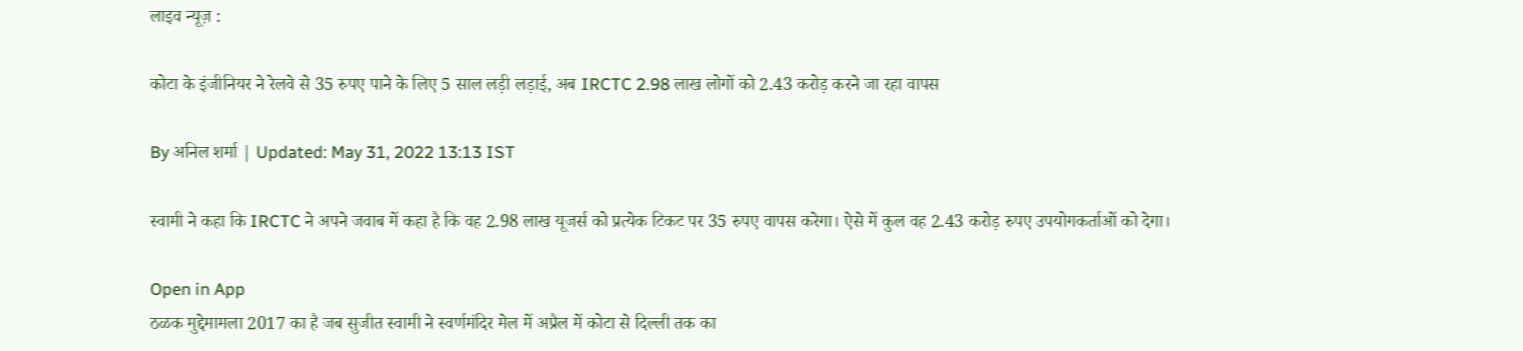लाइव न्यूज़ :

कोटा के इंजीनियर ने रेलवे से 35 रुपए पाने के लिए 5 साल लड़ी लड़ाई, अब IRCTC 2.98 लाख लोगों को 2.43 करोड़ करने जा रहा वापस

By अनिल शर्मा | Updated: May 31, 2022 13:13 IST

स्वामी ने कहा कि IRCTC ने अपने जवाब में कहा है कि वह 2.98 लाख यूजर्स को प्रत्येक टिकट पर 35 रुपए वापस करेगा। ऐसे में कुल वह 2.43 करोड़ रुपए उपयोगकर्ताओं को देगा।

Open in App
ठळक मुद्देमामला 2017 का है जब सुजीत स्वामी ने स्वर्णमंदिर मेल में अप्रैल में कोटा से दिल्ली तक का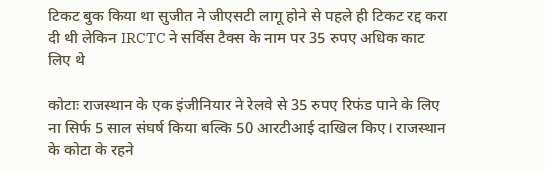टिकट बुक किया था सुजीत ने जीएसटी लागू होने से पहले ही टिकट रद्द करा दी थी लेकिन IRCTC ने सर्विस टैक्स के नाम पर 35 रुपए अधिक काट लिए थे

कोटाः राजस्थान के एक इंजीनियार ने रेलवे से 35 रुपए रिफंड पाने के लिए ना सिर्फ 5 साल संघर्ष किया बल्कि 50 आरटीआई दाखिल किए। राजस्थान के कोटा के रहने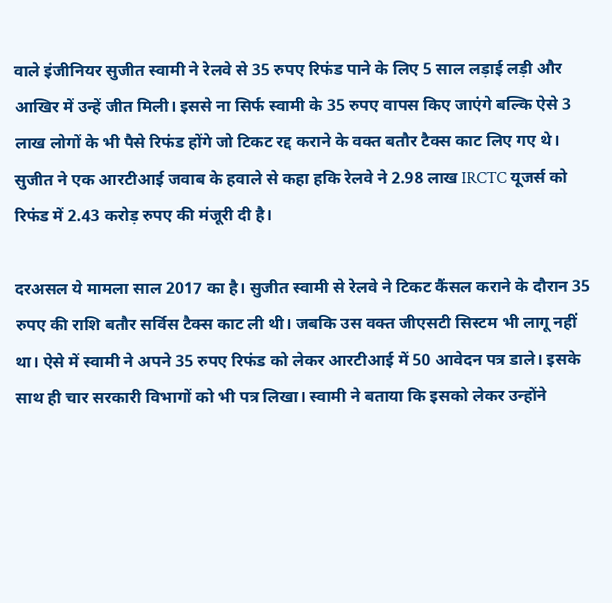वाले इंजीनियर सुजीत स्वामी ने रेलवे से 35 रुपए रिफंड पाने के लिए 5 साल लड़ाई लड़ी और आखिर में उन्हें जीत मिली। इससे ना सिर्फ स्वामी के 35 रुपए वापस किए जाएंगे बल्कि ऐसे 3 लाख लोगों के भी पैसे रिफंड होंगे जो टिकट रद्द कराने के वक्त बतौर टैक्स काट लिए गए थे। सुजीत ने एक आरटीआई जवाब के हवाले से कहा हकि रेलवे ने 2.98 लाख IRCTC यूजर्स को रिफंड में 2.43 करोड़ रुपए की मंजूरी दी है।

दरअसल ये मामला साल 2017 का है। सुजीत स्वामी से रेलवे ने टिकट कैंसल कराने के दौरान 35 रुपए की राशि बतौर सर्विस टैक्स काट ली थी। जबकि उस वक्त जीएसटी सिस्टम भी लागू नहीं था। ऐसे में स्वामी ने अपने 35 रुपए रिफंड को लेकर आरटीआई में 50 आवेदन पत्र डाले। इसके साथ ही चार सरकारी विभागों को भी पत्र लिखा। स्वामी ने बताया कि इसको लेकर उन्होंने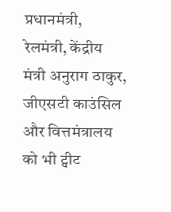प्रधानमंत्री, रेलमंत्री, केंद्रीय मंत्री अनुराग ठाकुर, जीएसटी काउंसिल और वित्तमंत्रालय को भी ट्वीट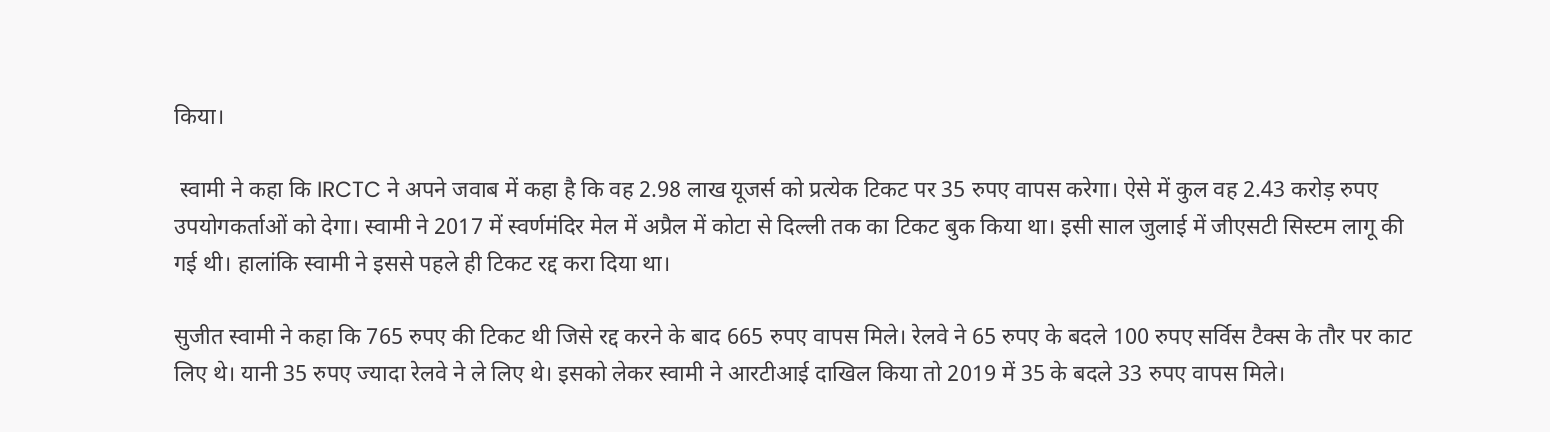किया।

 स्वामी ने कहा कि IRCTC ने अपने जवाब में कहा है कि वह 2.98 लाख यूजर्स को प्रत्येक टिकट पर 35 रुपए वापस करेगा। ऐसे में कुल वह 2.43 करोड़ रुपए उपयोगकर्ताओं को देगा। स्वामी ने 2017 में स्वर्णमंदिर मेल में अप्रैल में कोटा से दिल्ली तक का टिकट बुक किया था। इसी साल जुलाई में जीएसटी सिस्टम लागू की गई थी। हालांकि स्वामी ने इससे पहले ही टिकट रद्द करा दिया था।

सुजीत स्वामी ने कहा कि 765 रुपए की टिकट थी जिसे रद्द करने के बाद 665 रुपए वापस मिले। रेलवे ने 65 रुपए के बदले 100 रुपए सर्विस टैक्स के तौर पर काट लिए थे। यानी 35 रुपए ज्यादा रेलवे ने ले लिए थे। इसको लेकर स्वामी ने आरटीआई दाखिल किया तो 2019 में 35 के बदले 33 रुपए वापस मिले।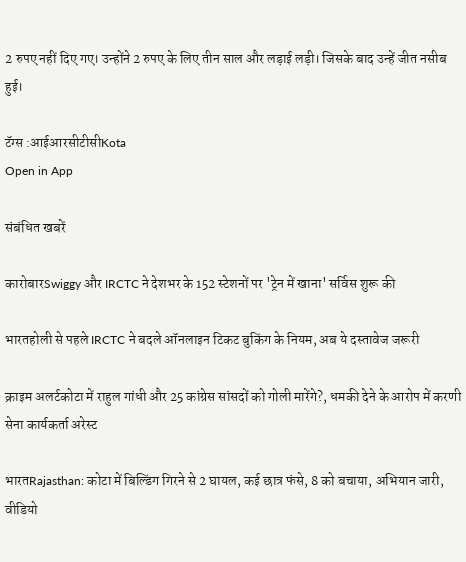2 रुपए नहीं दिए गए। उन्होंने 2 रुपए के लिए तीन साल और लड़ाई लड़ी। जिसके बाद उन्हें जीत नसीब हुई।

टॅग्स :आईआरसीटीसीKota
Open in App

संबंधित खबरें

कारोबारSwiggy और IRCTC ने देशभर के 152 स्टेशनों पर 'ट्रेन में खाना' सर्विस शुरू की

भारतहोली से पहले IRCTC ने बदले ऑनलाइन टिकट बुकिंग के नियम, अब ये दस्तावेज जरूरी

क्राइम अलर्टकोटा में राहुल गांधी और 25 कांग्रेस सांसदों को गोली मारेंगे?, धमकी देने के आरोप में करणी सेना कार्यकर्ता अरेस्ट

भारतRajasthan: कोटा में बिल्डिंग गिरने से 2 घायल, कई छात्र फंसे, 8 को बचाया, अभियान जारी, वीडियो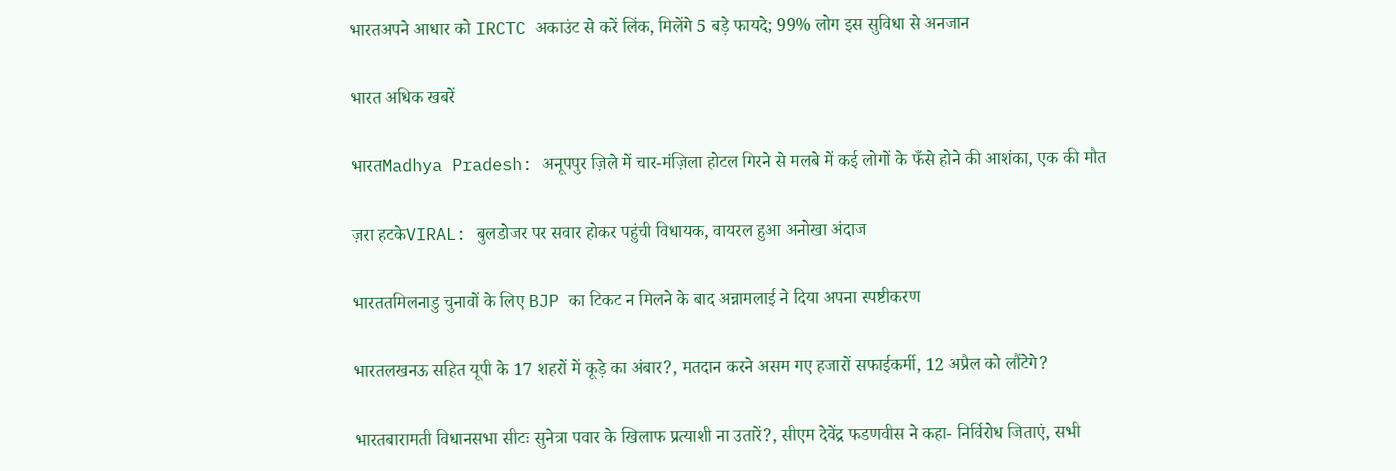भारतअपने आधार को IRCTC अकाउंट से करें लिंक, मिलेंगे 5 बड़े फायदे; 99% लोग इस सुविधा से अनजान

भारत अधिक खबरें

भारतMadhya Pradesh: अनूपपुर ज़िले में चार-मंज़िला होटल गिरने से मलबे में कई लोगों के फँसे होने की आशंका, एक की मौत

ज़रा हटकेVIRAL: बुलडोजर पर सवार होकर पहुंची विधायक, वायरल हुआ अनोखा अंदाज

भारततमिलनाडु चुनावों के लिए BJP का टिकट न मिलने के बाद अन्नामलाई ने दिया अपना स्पष्टीकरण

भारतलखनऊ सहित यूपी के 17 शहरों में कूड़े का अंबार?, मतदान करने असम गए हजारों सफाईकर्मी, 12 अप्रैल को लौंटेगे?

भारतबारामती विधानसभा सीटः सुनेत्रा पवार के खिलाफ प्रत्याशी ना उतारें?, सीएम देवेंद्र फडणवीस ने कहा- निर्विरोध जिताएं, सभी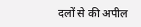दलों से की अपील